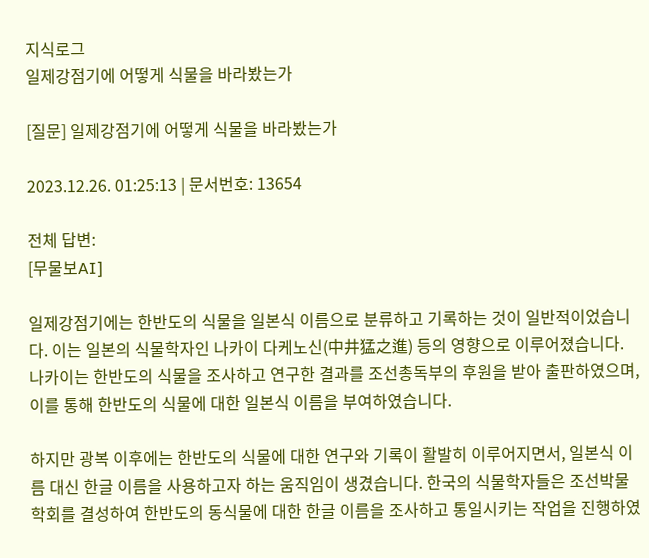지식로그
일제강점기에 어떻게 식물을 바라봤는가

[질문] 일제강점기에 어떻게 식물을 바라봤는가

2023.12.26. 01:25:13 | 문서번호: 13654

전체 답변:
[무물보AI]

일제강점기에는 한반도의 식물을 일본식 이름으로 분류하고 기록하는 것이 일반적이었습니다. 이는 일본의 식물학자인 나카이 다케노신(中井猛之進) 등의 영향으로 이루어졌습니다. 나카이는 한반도의 식물을 조사하고 연구한 결과를 조선총독부의 후원을 받아 출판하였으며, 이를 통해 한반도의 식물에 대한 일본식 이름을 부여하였습니다.

하지만 광복 이후에는 한반도의 식물에 대한 연구와 기록이 활발히 이루어지면서, 일본식 이름 대신 한글 이름을 사용하고자 하는 움직임이 생겼습니다. 한국의 식물학자들은 조선박물학회를 결성하여 한반도의 동식물에 대한 한글 이름을 조사하고 통일시키는 작업을 진행하였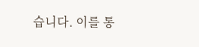습니다. 이를 통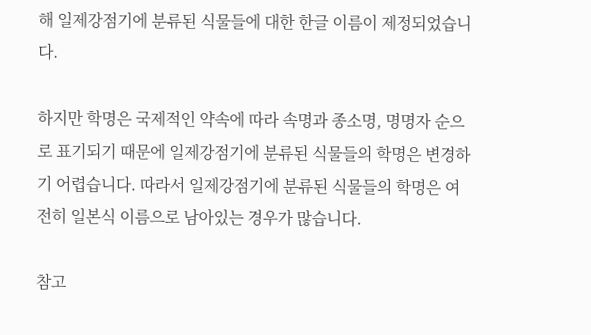해 일제강점기에 분류된 식물들에 대한 한글 이름이 제정되었습니다.

하지만 학명은 국제적인 약속에 따라 속명과 종소명, 명명자 순으로 표기되기 때문에 일제강점기에 분류된 식물들의 학명은 변경하기 어렵습니다. 따라서 일제강점기에 분류된 식물들의 학명은 여전히 일본식 이름으로 남아있는 경우가 많습니다.

참고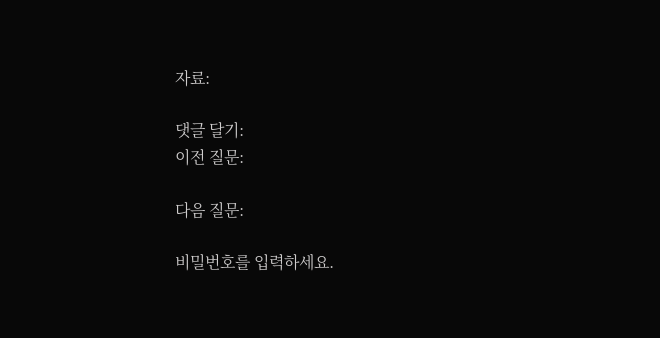자료:

댓글 달기:
이전 질문:

다음 질문:

비밀번호를 입력하세요.